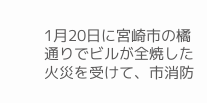1月20日に宮崎市の橘通りでビルが全焼した火災を受けて、市消防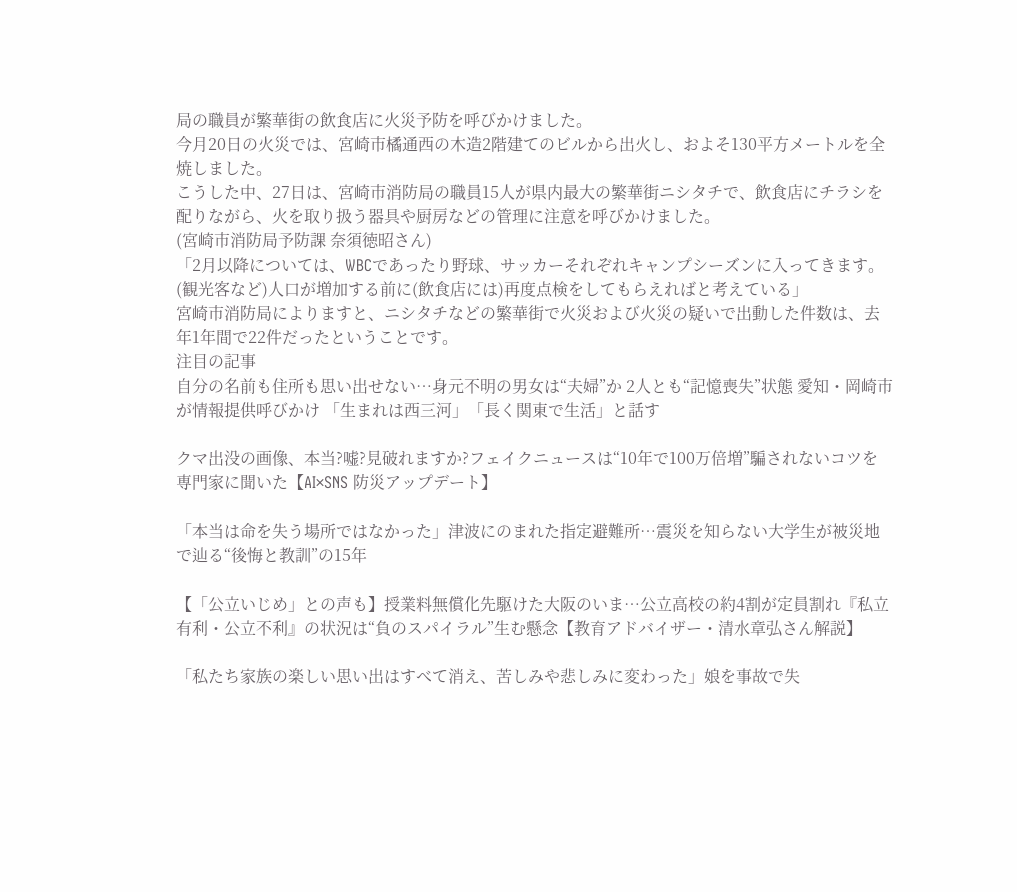局の職員が繁華街の飲食店に火災予防を呼びかけました。
今月20日の火災では、宮崎市橘通西の木造2階建てのビルから出火し、およそ130平方メートルを全焼しました。
こうした中、27日は、宮崎市消防局の職員15人が県内最大の繁華街ニシタチで、飲食店にチラシを配りながら、火を取り扱う器具や厨房などの管理に注意を呼びかけました。
(宮崎市消防局予防課 奈須徳昭さん)
「2月以降については、WBCであったり野球、サッカーそれぞれキャンプシーズンに入ってきます。(観光客など)人口が増加する前に(飲食店には)再度点検をしてもらえればと考えている」
宮崎市消防局によりますと、ニシタチなどの繁華街で火災および火災の疑いで出動した件数は、去年1年間で22件だったということです。
注目の記事
自分の名前も住所も思い出せない…身元不明の男女は“夫婦”か 2人とも“記憶喪失”状態 愛知・岡崎市が情報提供呼びかけ 「生まれは西三河」「長く関東で生活」と話す

クマ出没の画像、本当?嘘?見破れますか?フェイクニュースは“10年で100万倍増”騙されないコツを専門家に聞いた【AI×SNS 防災アップデート】

「本当は命を失う場所ではなかった」津波にのまれた指定避難所…震災を知らない大学生が被災地で辿る“後悔と教訓”の15年

【「公立いじめ」との声も】授業料無償化先駆けた大阪のいま…公立高校の約4割が定員割れ『私立有利・公立不利』の状況は“負のスパイラル”生む懸念【教育アドバイザー・清水章弘さん解説】

「私たち家族の楽しい思い出はすべて消え、苦しみや悲しみに変わった」娘を事故で失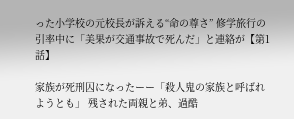った小学校の元校長が訴える“命の尊さ” 修学旅行の引率中に「美果が交通事故で死んだ」と連絡が【第1話】

家族が死刑囚になったーー「殺人鬼の家族と呼ばれようとも」 残された両親と弟、過酷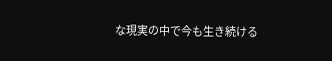な現実の中で今も生き続ける